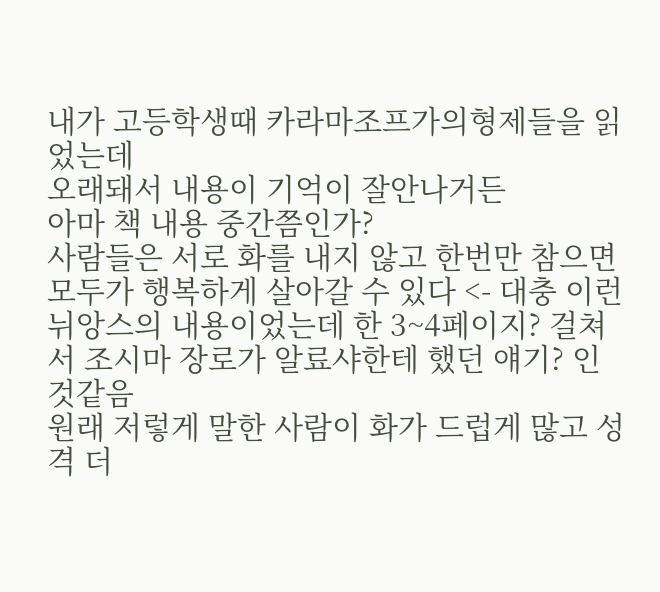내가 고등학생때 카라마조프가의형제들을 읽었는데
오래돼서 내용이 기억이 잘안나거든
아마 책 내용 중간쯤인가?
사람들은 서로 화를 내지 않고 한번만 참으면 모두가 행복하게 살아갈 수 있다 <- 대충 이런 뉘앙스의 내용이었는데 한 3~4페이지? 걸쳐서 조시마 장로가 알료샤한테 했던 얘기? 인것같음
원래 저렇게 말한 사람이 화가 드럽게 많고 성격 더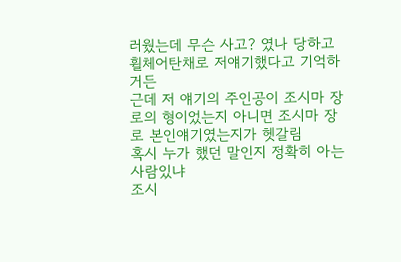러웠는데 무슨 사고? 였나 당하고 휠체어탄채로 저얘기했다고 기억하거든
근데 저 얘기의 주인공이 조시마 장로의 형이었는지 아니면 조시마 장로 본인얘기였는지가 헷갈림
혹시 누가 했던 말인지 정확히 아는사람있냐
조시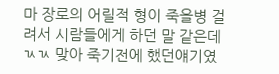마 장로의 어릴적 형이 죽을병 걸려서 시람들에게 하던 말 같은데
ㄳㄳ 맞아 죽기전에 했던얘기였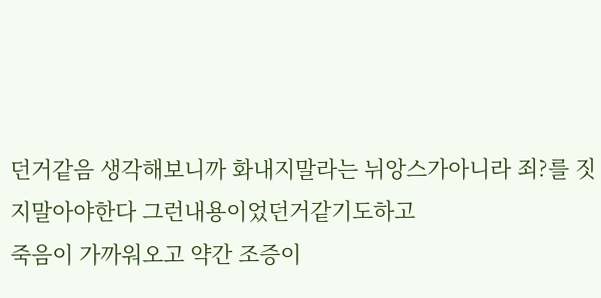던거같음 생각해보니까 화내지말라는 뉘앙스가아니라 죄?를 짓지말아야한다 그런내용이었던거같기도하고
죽음이 가까워오고 약간 조증이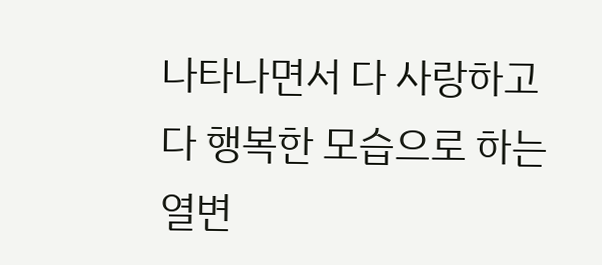나타나면서 다 사랑하고 다 행복한 모습으로 하는 열변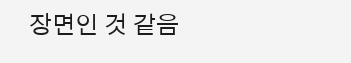장면인 것 같음